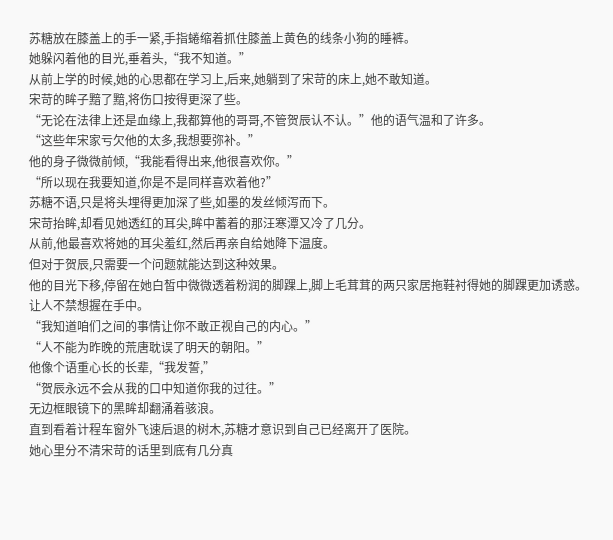苏糖放在膝盖上的手一紧,手指蜷缩着抓住膝盖上黄色的线条小狗的睡裤。
她躲闪着他的目光,垂着头,“我不知道。”
从前上学的时候,她的心思都在学习上,后来,她躺到了宋苛的床上,她不敢知道。
宋苛的眸子黯了黯,将伤口按得更深了些。
“无论在法律上还是血缘上,我都算他的哥哥,不管贺辰认不认。”他的语气温和了许多。
“这些年宋家亏欠他的太多,我想要弥补。”
他的身子微微前倾,“我能看得出来,他很喜欢你。”
“所以现在我要知道,你是不是同样喜欢着他?”
苏糖不语,只是将头埋得更加深了些,如墨的发丝倾泻而下。
宋苛抬眸,却看见她透红的耳尖,眸中蓄着的那汪寒潭又冷了几分。
从前,他最喜欢将她的耳尖羞红,然后再亲自给她降下温度。
但对于贺辰,只需要一个问题就能达到这种效果。
他的目光下移,停留在她白皙中微微透着粉润的脚踝上,脚上毛茸茸的两只家居拖鞋衬得她的脚踝更加诱惑。
让人不禁想握在手中。
“我知道咱们之间的事情让你不敢正视自己的内心。”
“人不能为昨晚的荒唐耽误了明天的朝阳。”
他像个语重心长的长辈,“我发誓,”
“贺辰永远不会从我的口中知道你我的过往。”
无边框眼镜下的黑眸却翻涌着骇浪。
直到看着计程车窗外飞速后退的树木,苏糖才意识到自己已经离开了医院。
她心里分不清宋苛的话里到底有几分真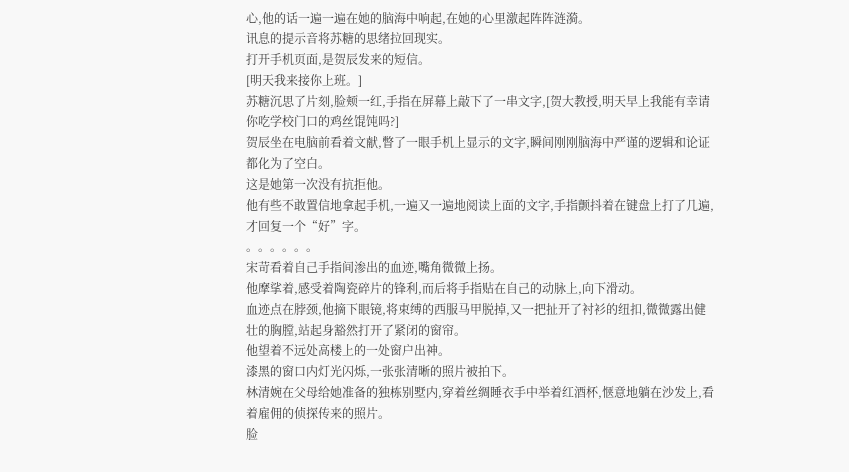心,他的话一遍一遍在她的脑海中响起,在她的心里激起阵阵涟漪。
讯息的提示音将苏糖的思绪拉回现实。
打开手机页面,是贺辰发来的短信。
[明天我来接你上班。]
苏糖沉思了片刻,脸颊一红,手指在屏幕上敲下了一串文字,[贺大教授,明天早上我能有幸请你吃学校门口的鸡丝馄饨吗?]
贺辰坐在电脑前看着文献,瞥了一眼手机上显示的文字,瞬间刚刚脑海中严谨的逻辑和论证都化为了空白。
这是她第一次没有抗拒他。
他有些不敢置信地拿起手机,一遍又一遍地阅读上面的文字,手指颤抖着在键盘上打了几遍,才回复一个“好”字。
。。。。。。
宋苛看着自己手指间渗出的血迹,嘴角微微上扬。
他摩挲着,感受着陶瓷碎片的锋利,而后将手指贴在自己的动脉上,向下滑动。
血迹点在脖颈,他摘下眼镜,将束缚的西服马甲脱掉,又一把扯开了衬衫的纽扣,微微露出健壮的胸膛,站起身豁然打开了紧闭的窗帘。
他望着不远处高楼上的一处窗户出神。
漆黑的窗口内灯光闪烁,一张张清晰的照片被拍下。
林清婉在父母给她准备的独栋别墅内,穿着丝绸睡衣手中举着红酒杯,惬意地躺在沙发上,看着雇佣的侦探传来的照片。
脸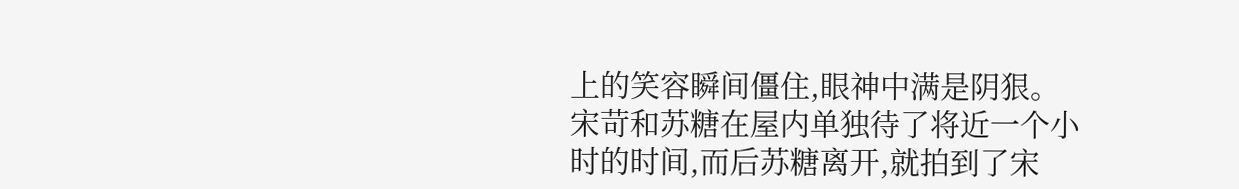上的笑容瞬间僵住,眼神中满是阴狠。
宋苛和苏糖在屋内单独待了将近一个小时的时间,而后苏糖离开,就拍到了宋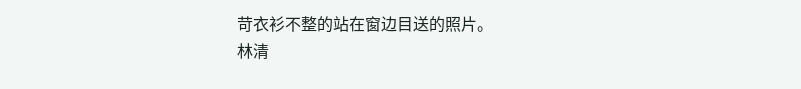苛衣衫不整的站在窗边目送的照片。
林清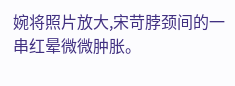婉将照片放大,宋苛脖颈间的一串红晕微微肿胀。